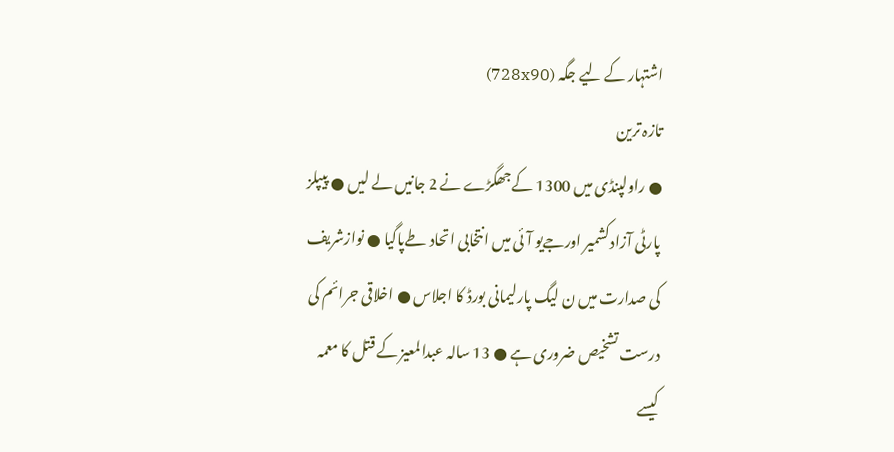اشتہار کے لیے جگہ (728x90)
تازہ ترین
● راولپنڈی میں 1300 کےجھگڑے نے 2 جانیں لے لیں ● پیپلز پارٹی آزادکشمیر اورجےیو آئی میں انتخابی اتحاد طےپاگیا ● نوازشریف کی صدارت میں ن لیگ پارلیمانی بورڈ کا اجلاس ● اخلاقی جرائم کی درست تشخیص ضروری ہے ● 13 سالہ عبدالمعیز کے قتل کا معمہ کیسے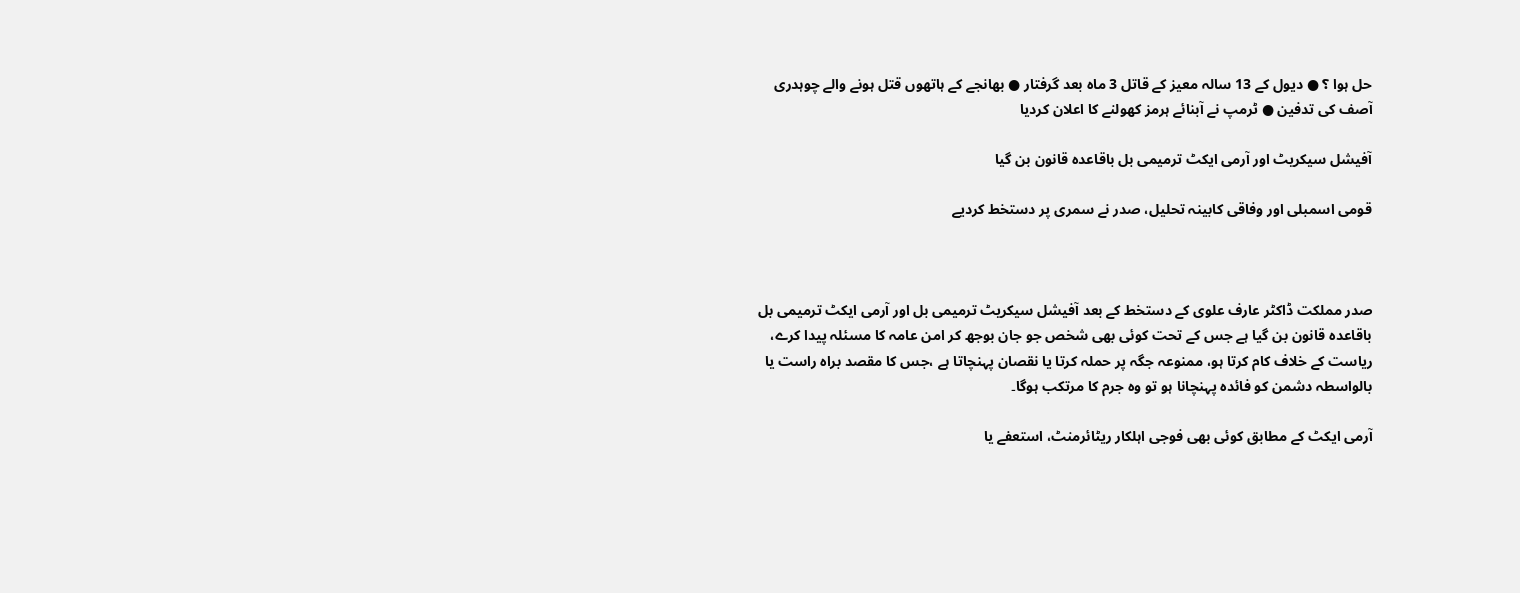حل ہوا ؟ ● دیول کے 13 سالہ معیز کے قاتل 3 ماہ بعد گرفتار ● بھانجے کے ہاتھوں قتل ہونے والے چوہدری آصف کی تدفین ● ٹرمپ نے آبنائے ہرمز کھولنے کا اعلان کردیا

آفیشل سیکریٹ اور آرمی ایکٹ ترمیمی بل باقاعدہ قانون بن گیا

قومی اسمبلی اور وفاقی کابینہ تحلیل، صدر نے سمری پر دستخط کردیے



صدر مملکت ڈاکٹر عارف علوی کے دستخط کے بعد آفیشل سیکریٹ ترمیمی بل اور آرمی ایکٹ ترمیمی بل باقاعدہ قانون بن گیا ہے جس کے تحت کوئی بھی شخص جو جان بوجھ کر امن عامہ کا مسئلہ پیدا کرے، ریاست کے خلاف کام کرتا ہو، ممنوعہ جگہ پر حملہ کرتا یا نقصان پہنچاتا ہے ،جس کا مقصد براہ راست یا بالواسطہ دشمن کو فائدہ پہنچانا ہو تو وہ جرم کا مرتکب ہوگا۔

آرمی ایکٹ کے مطابق کوئی بھی فوجی اہلکار ریٹائرمنٹ، استعفے یا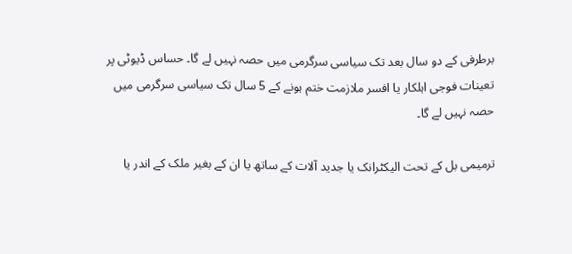برطرفی کے دو سال بعد تک سیاسی سرگرمی میں حصہ نہیں لے گا۔ حساس ڈیوٹی پر تعینات فوجی اہلکار یا افسر ملازمت ختم ہونے کے 5 سال تک سیاسی سرگرمی میں حصہ نہیں لے گا۔

ترمیمی بل کے تحت الیکٹرانک یا جدید آلات کے ساتھ یا ان کے بغیر ملک کے اندر یا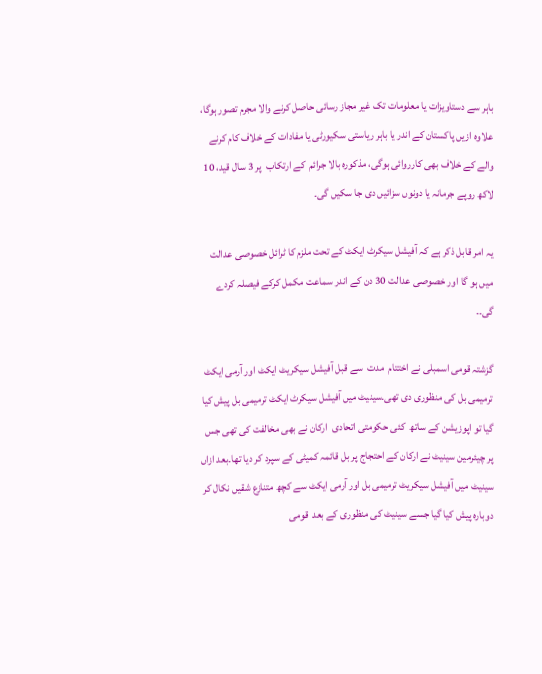باہر سے دستاویزات یا معلومات تک غیر مجاز رسائی حاصل کرنے والا مجرم تصور ہوگا، علاوہ ازیں پاکستان کے اندر یا باہر ریاستی سکیورٹی یا مفادات کے خلاف کام کرنے والے کے خلاف بھی کارروائی ہوگی، مذکورہ بالا جرائم  کے ارتکاب  پر 3 سال قید، 10 لاکھ روپے جرمانہ یا دونوں سزائیں دی جا سکیں گی۔

یہ امر قابل ذکر ہے کہ آفیشل سیکرٹ ایکٹ کے تحت ملزم کا ٹرائل خصوصی عدالت میں ہو گا اور خصوصی عدالت 30 دن کے اندر سماعت مکمل کرکے فیصلہ کردے گی۔۔

گزشتہ قومی اسمبلی نے اختتام  مدت  سے قبل آفیشل سیکریٹ ایکٹ اور آرمی ایکٹ ترمیمی بل کی منظوری دی تھی۔سینیٹ میں آفیشل سیکرٹ ایکٹ ترمیمی بل پیش کیا گیا تو اپوزیشن کے ساتھ  کئی حکومتی اتحادی  ارکان نے بھی مخالفت کی تھی جس پر چیئرمین سینیٹ نے ارکان کے احتجاج پر بل قائمہ کمیٹی کے سپرد کر دیا تھا۔بعد ازاں سینیٹ میں آفیشل سیکریٹ ترمیمی بل اور آرمی ایکٹ سے کچھ متنازع شقیں نکال کر دوبارہ پیش کیا گیا جسے سینیٹ کی منظوری کے بعد  قومی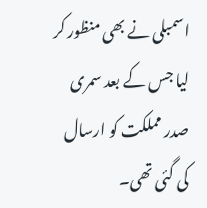اسمبلی نے بھی منظور کر لیا جس کے بعد سمری صدر مملکت کو ارسال  کی گئی تھی۔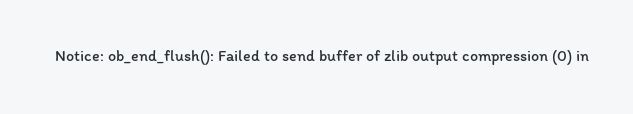Notice: ob_end_flush(): Failed to send buffer of zlib output compression (0) in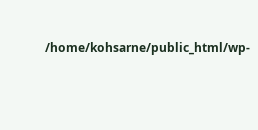/home/kohsarne/public_html/wp-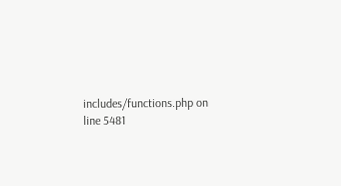includes/functions.php on line 5481